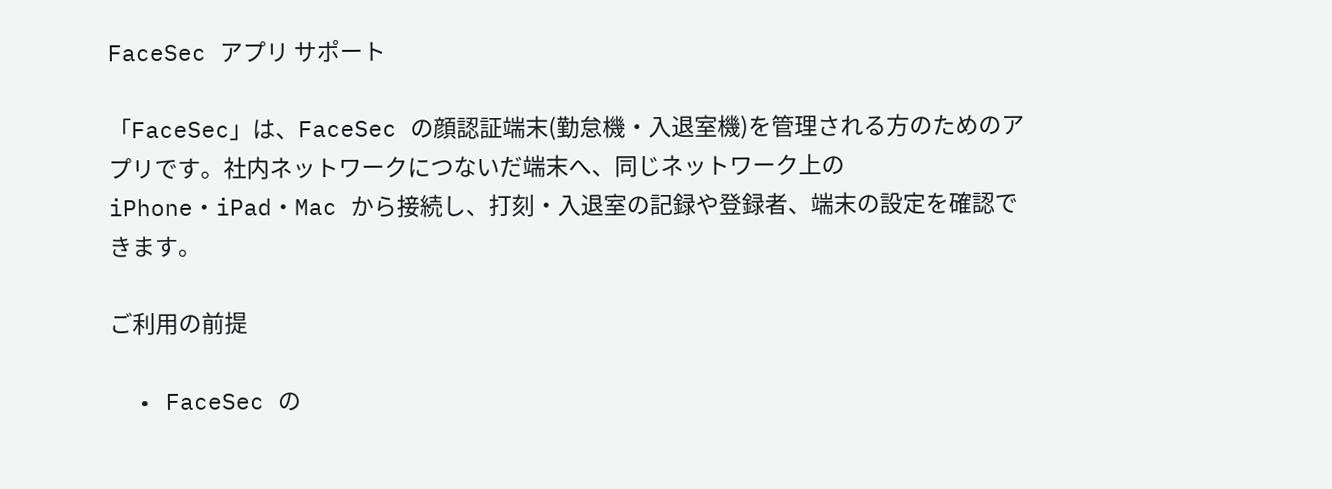FaceSec アプリ サポート

「FaceSec」は、FaceSec の顔認証端末(勤怠機・入退室機)を管理される方のためのアプリです。社内ネットワークにつないだ端末へ、同じネットワーク上の iPhone・iPad・Mac から接続し、打刻・入退室の記録や登録者、端末の設定を確認できます。

ご利用の前提

  • FaceSec の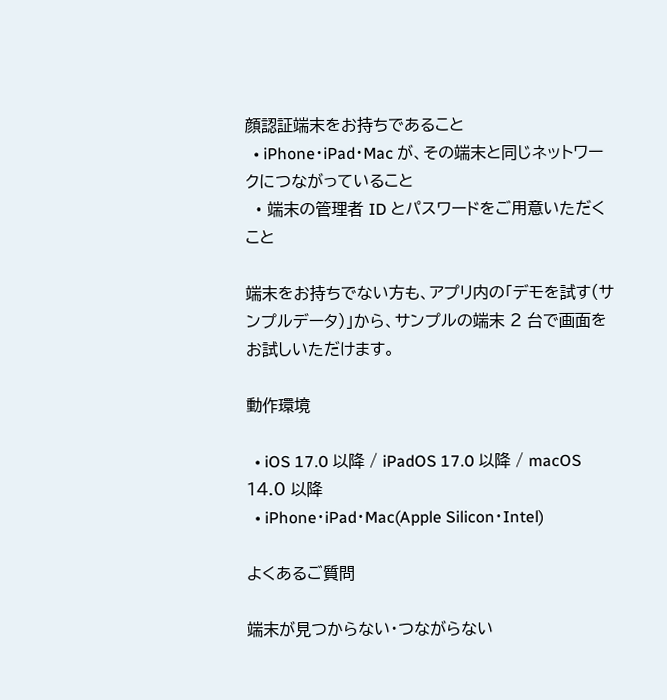顔認証端末をお持ちであること
  • iPhone・iPad・Mac が、その端末と同じネットワークにつながっていること
  • 端末の管理者 ID とパスワードをご用意いただくこと

端末をお持ちでない方も、アプリ内の「デモを試す(サンプルデータ)」から、サンプルの端末 2 台で画面をお試しいただけます。

動作環境

  • iOS 17.0 以降 / iPadOS 17.0 以降 / macOS 14.0 以降
  • iPhone・iPad・Mac(Apple Silicon・Intel)

よくあるご質問

端末が見つからない・つながらない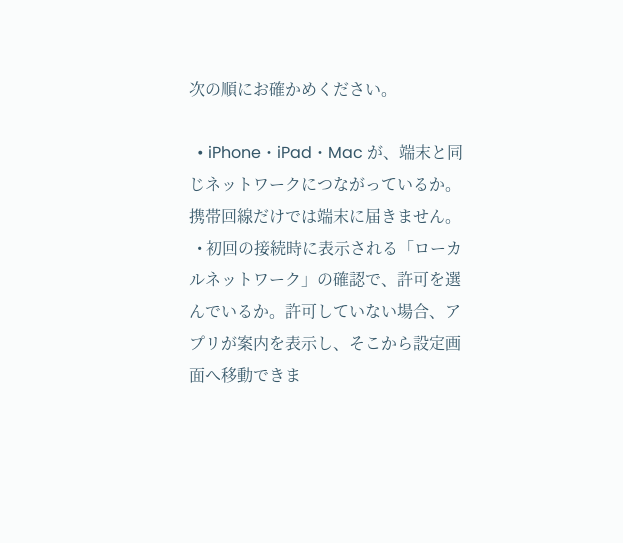次の順にお確かめください。

  • iPhone・iPad・Mac が、端末と同じネットワークにつながっているか。携帯回線だけでは端末に届きません。
  • 初回の接続時に表示される「ローカルネットワーク」の確認で、許可を選んでいるか。許可していない場合、アプリが案内を表示し、そこから設定画面へ移動できま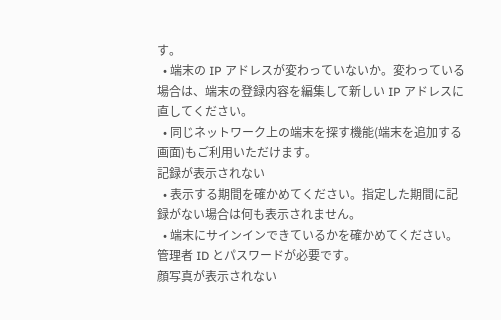す。
  • 端末の IP アドレスが変わっていないか。変わっている場合は、端末の登録内容を編集して新しい IP アドレスに直してください。
  • 同じネットワーク上の端末を探す機能(端末を追加する画面)もご利用いただけます。
記録が表示されない
  • 表示する期間を確かめてください。指定した期間に記録がない場合は何も表示されません。
  • 端末にサインインできているかを確かめてください。管理者 ID とパスワードが必要です。
顔写真が表示されない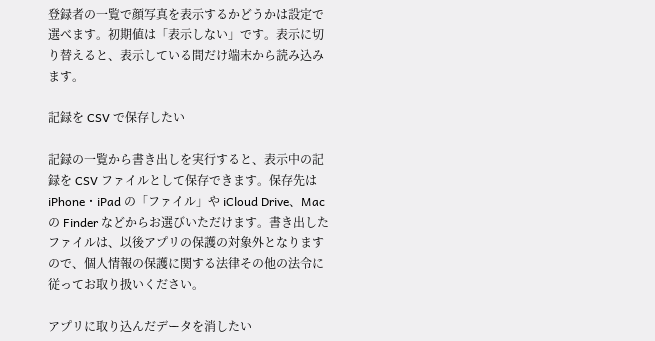登録者の一覧で顔写真を表示するかどうかは設定で選べます。初期値は「表示しない」です。表示に切り替えると、表示している間だけ端末から読み込みます。

記録を CSV で保存したい

記録の一覧から書き出しを実行すると、表示中の記録を CSV ファイルとして保存できます。保存先は iPhone・iPad の「ファイル」や iCloud Drive、Mac の Finder などからお選びいただけます。書き出したファイルは、以後アプリの保護の対象外となりますので、個人情報の保護に関する法律その他の法令に従ってお取り扱いください。

アプリに取り込んだデータを消したい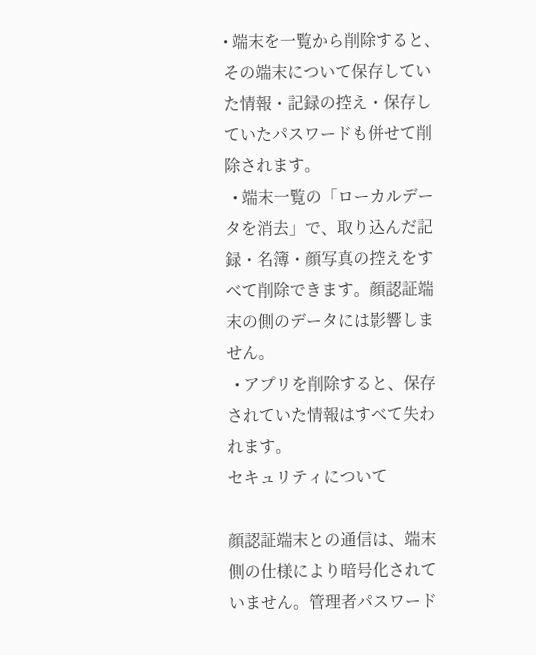• 端末を一覧から削除すると、その端末について保存していた情報・記録の控え・保存していたパスワードも併せて削除されます。
  • 端末一覧の「ローカルデータを消去」で、取り込んだ記録・名簿・顔写真の控えをすべて削除できます。顔認証端末の側のデータには影響しません。
  • アプリを削除すると、保存されていた情報はすべて失われます。
セキュリティについて

顔認証端末との通信は、端末側の仕様により暗号化されていません。管理者パスワード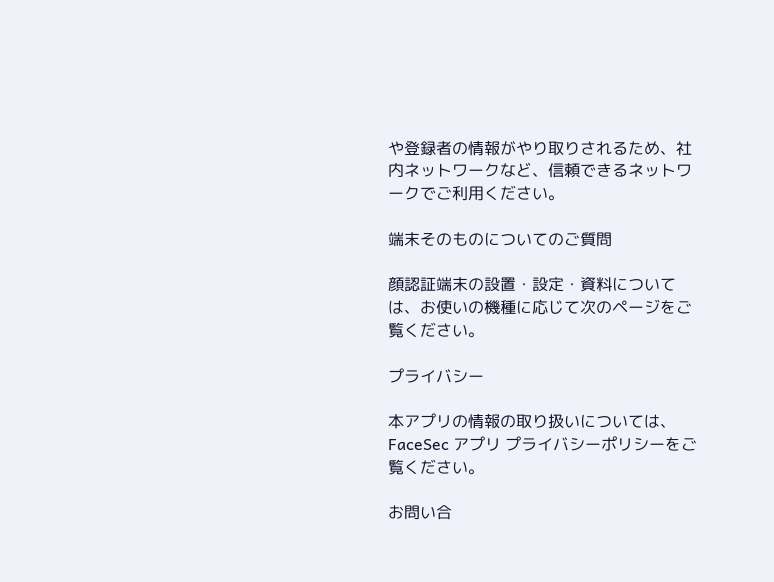や登録者の情報がやり取りされるため、社内ネットワークなど、信頼できるネットワークでご利用ください。

端末そのものについてのご質問

顔認証端末の設置・設定・資料については、お使いの機種に応じて次のページをご覧ください。

プライバシー

本アプリの情報の取り扱いについては、FaceSec アプリ プライバシーポリシーをご覧ください。

お問い合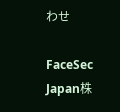わせ

FaceSec Japan株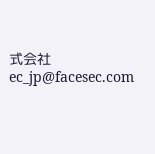式会社
ec_jp@facesec.com